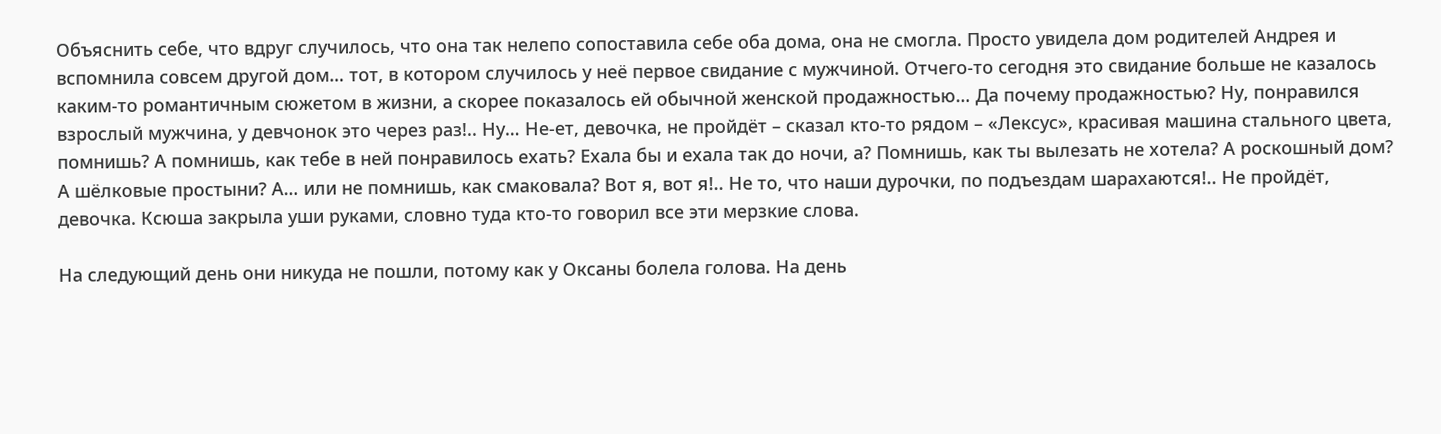Объяснить себе, что вдруг случилось, что она так нелепо сопоставила себе оба дома, она не смогла. Просто увидела дом родителей Андрея и вспомнила совсем другой дом… тот, в котором случилось у неё первое свидание с мужчиной. Отчего-то сегодня это свидание больше не казалось каким-то романтичным сюжетом в жизни, а скорее показалось ей обычной женской продажностью… Да почему продажностью? Ну, понравился взрослый мужчина, у девчонок это через раз!.. Ну… Не-ет, девочка, не пройдёт – сказал кто-то рядом – «Лексус», красивая машина стального цвета, помнишь? А помнишь, как тебе в ней понравилось ехать? Ехала бы и ехала так до ночи, а? Помнишь, как ты вылезать не хотела? А роскошный дом? А шёлковые простыни? А… или не помнишь, как смаковала? Вот я, вот я!.. Не то, что наши дурочки, по подъездам шарахаются!.. Не пройдёт, девочка. Ксюша закрыла уши руками, словно туда кто-то говорил все эти мерзкие слова.

На следующий день они никуда не пошли, потому как у Оксаны болела голова. На день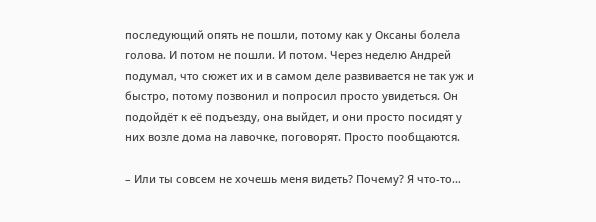последующий опять не пошли, потому как у Оксаны болела голова. И потом не пошли. И потом. Через неделю Андрей подумал, что сюжет их и в самом деле развивается не так уж и быстро, потому позвонил и попросил просто увидеться. Он подойдёт к её подъезду, она выйдет, и они просто посидят у них возле дома на лавочке, поговорят. Просто пообщаются.

– Или ты совсем не хочешь меня видеть? Почему? Я что-то…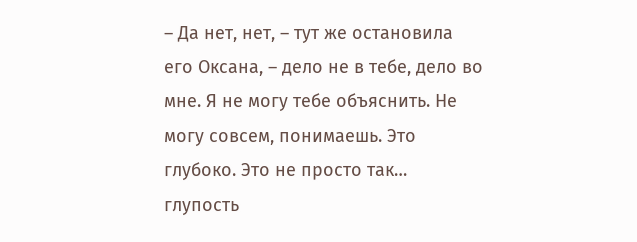– Да нет, нет, – тут же остановила его Оксана, – дело не в тебе, дело во мне. Я не могу тебе объяснить. Не могу совсем, понимаешь. Это глубоко. Это не просто так… глупость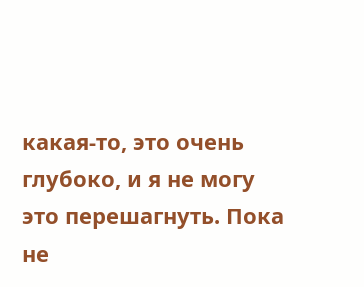какая-то, это очень глубоко, и я не могу это перешагнуть. Пока не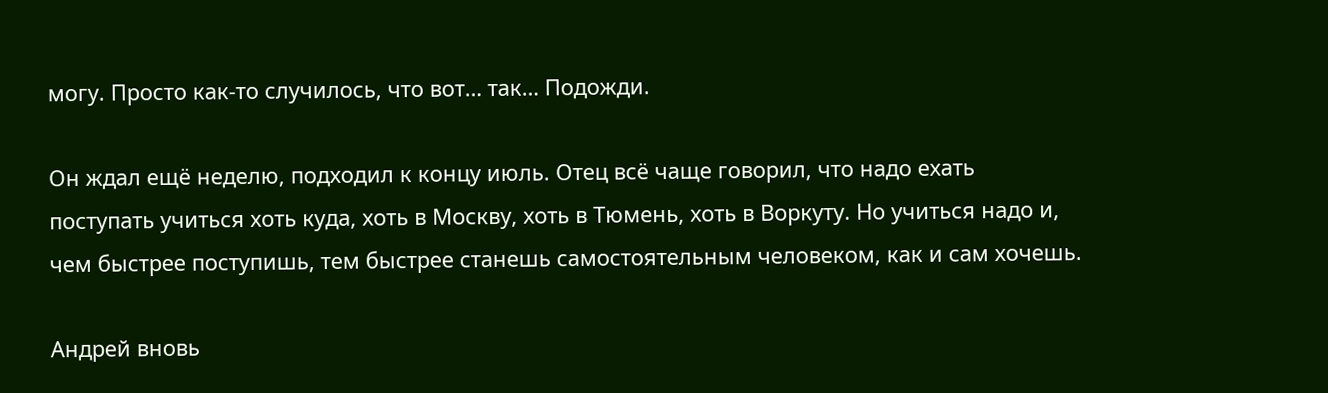могу. Просто как-то случилось, что вот… так… Подожди.

Он ждал ещё неделю, подходил к концу июль. Отец всё чаще говорил, что надо ехать поступать учиться хоть куда, хоть в Москву, хоть в Тюмень, хоть в Воркуту. Но учиться надо и, чем быстрее поступишь, тем быстрее станешь самостоятельным человеком, как и сам хочешь.

Андрей вновь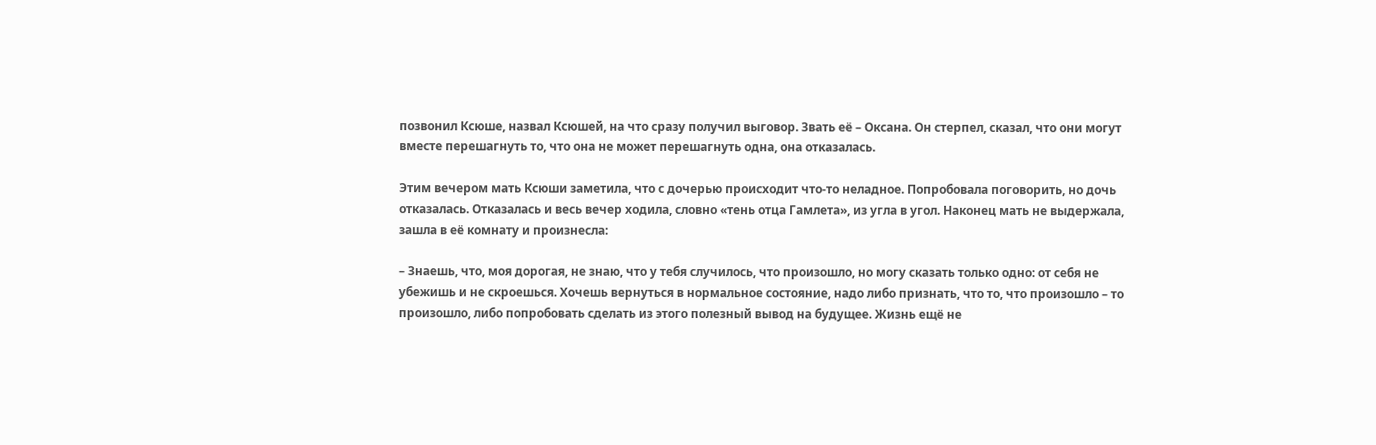позвонил Ксюше, назвал Ксюшей, на что сразу получил выговор. Звать её – Оксана. Он стерпел, сказал, что они могут вместе перешагнуть то, что она не может перешагнуть одна, она отказалась.

Этим вечером мать Ксюши заметила, что с дочерью происходит что-то неладное. Попробовала поговорить, но дочь отказалась. Отказалась и весь вечер ходила, словно «тень отца Гамлета», из угла в угол. Наконец мать не выдержала, зашла в её комнату и произнесла:

– Знаешь, что, моя дорогая, не знаю, что у тебя случилось, что произошло, но могу сказать только одно: от себя не убежишь и не скроешься. Хочешь вернуться в нормальное состояние, надо либо признать, что то, что произошло – то произошло, либо попробовать сделать из этого полезный вывод на будущее. Жизнь ещё не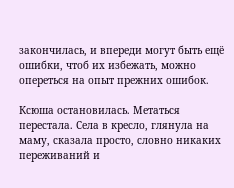закончилась, и впереди могут быть ещё ошибки, чтоб их избежать, можно опереться на опыт прежних ошибок.

Ксюша остановилась. Метаться перестала. Села в кресло, глянула на маму, сказала просто, словно никаких переживаний и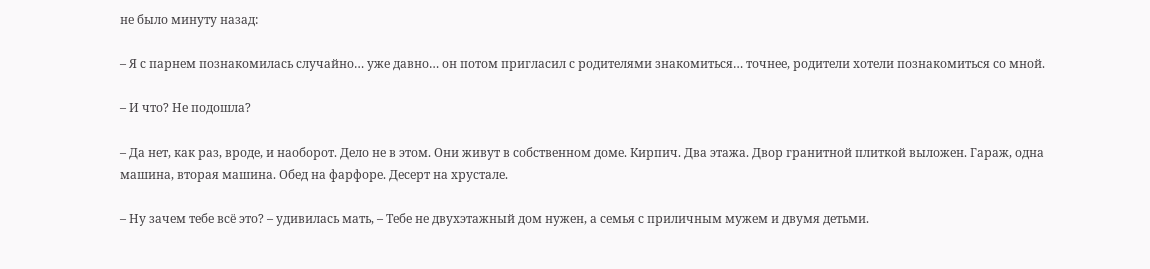не было минуту назад:

– Я с парнем познакомилась случайно… уже давно… он потом пригласил с родителями знакомиться… точнее, родители хотели познакомиться со мной.

– И что? Не подошла?

– Да нет, как раз, вроде, и наоборот. Дело не в этом. Они живут в собственном доме. Кирпич. Два этажа. Двор гранитной плиткой выложен. Гараж, одна машина, вторая машина. Обед на фарфоре. Десерт на хрустале.

– Ну зачем тебе всё это? – удивилась мать, – Тебе не двухэтажный дом нужен, а семья с приличным мужем и двумя детьми.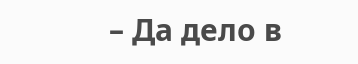– Да дело в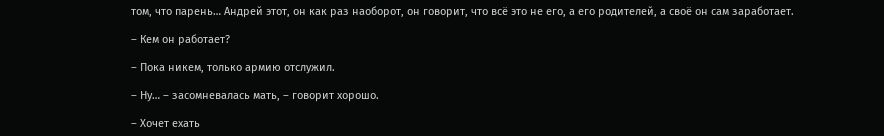том, что парень… Андрей этот, он как раз наоборот, он говорит, что всё это не его, а его родителей, а своё он сам заработает.

– Кем он работает?

– Пока никем, только армию отслужил.

– Ну… – засомневалась мать, – говорит хорошо.

– Хочет ехать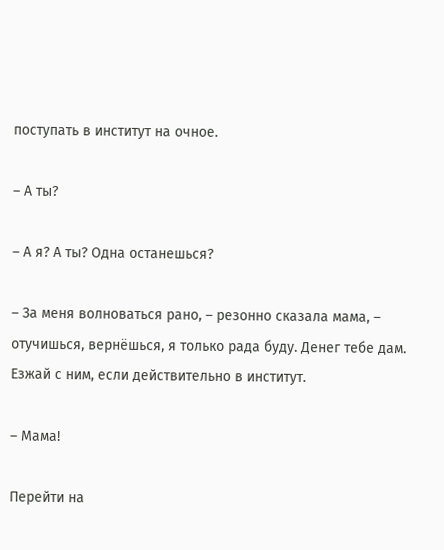поступать в институт на очное.

– А ты?

– А я? А ты? Одна останешься?

– За меня волноваться рано, – резонно сказала мама, – отучишься, вернёшься, я только рада буду. Денег тебе дам. Езжай с ним, если действительно в институт.

– Мама!

Перейти на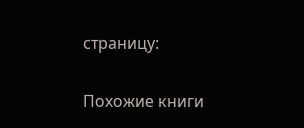страницу:

Похожие книги